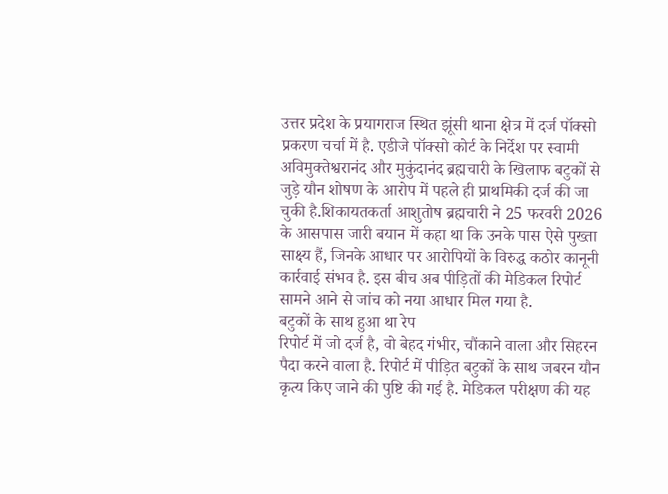उत्तर प्रदेश के प्रयागराज स्थित झूंसी थाना क्षेत्र में दर्ज पॉक्सो प्रकरण चर्चा में है. एडीजे पॉक्सो कोर्ट के निर्देश पर स्वामी अविमुक्तेश्वरानंद और मुकुंदानंद ब्रह्मचारी के खिलाफ बटुकों से जुड़े यौन शोषण के आरोप में पहले ही प्राथमिकी दर्ज की जा चुकी है.शिकायतकर्ता आशुतोष ब्रह्मचारी ने 25 फरवरी 2026 के आसपास जारी बयान में कहा था कि उनके पास ऐसे पुख्ता साक्ष्य हैं, जिनके आधार पर आरोपियों के विरुद्ध कठोर कानूनी कार्रवाई संभव है. इस बीच अब पीड़ितों की मेडिकल रिपोर्ट सामने आने से जांच को नया आधार मिल गया है.
बटुकों के साथ हुआ था रेप
रिपोर्ट में जो दर्ज है, वो बेहद गंभीर, चौंकाने वाला और सिहरन पैदा करने वाला है. रिपोर्ट में पीड़ित बटुकों के साथ जबरन यौन कृत्य किए जाने की पुष्टि की गई है. मेडिकल परीक्षण की यह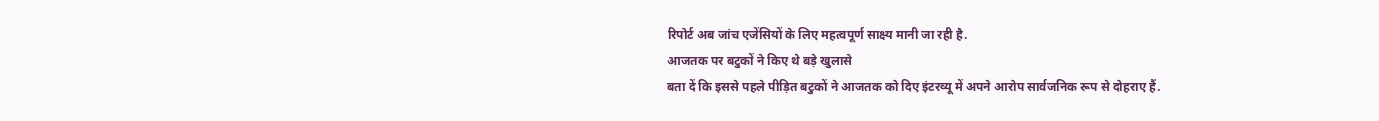रिपोर्ट अब जांच एजेंसियों के लिए महत्वपूर्ण साक्ष्य मानी जा रही है.
आजतक पर बटुकों ने किए थे बड़े खुलासे
बता दें कि इससे पहले पीड़ित बटुकों ने आजतक को दिए इंटरव्यू में अपने आरोप सार्वजनिक रूप से दोहराए हैं.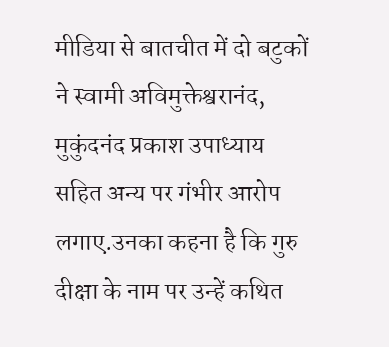मीडिया से बातचीत में दो बटुकों ने स्वामी अविमुक्तेश्वरानंद, मुकुंदनंद प्रकाश उपाध्याय सहित अन्य पर गंभीर आरोप लगाए.उनका कहना है कि गुरु दीक्षा के नाम पर उन्हें कथित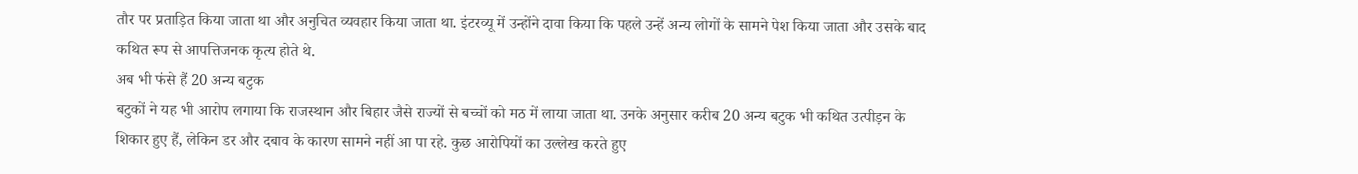तौर पर प्रताड़ित किया जाता था और अनुचित व्यवहार किया जाता था. इंटरव्यू में उन्होंने दावा किया कि पहले उन्हें अन्य लोगों के सामने पेश किया जाता और उसके बाद कथित रूप से आपत्तिजनक कृत्य होते थे.
अब भी फंसे हैं 20 अन्य बटुक
बटुकों ने यह भी आरोप लगाया कि राजस्थान और बिहार जैसे राज्यों से बच्चों को मठ में लाया जाता था. उनके अनुसार करीब 20 अन्य बटुक भी कथित उत्पीड़न के शिकार हुए हैं, लेकिन डर और दबाव के कारण सामने नहीं आ पा रहे. कुछ आरोपियों का उल्लेख करते हुए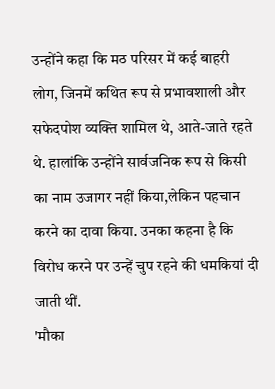उन्होंने कहा कि मठ परिसर में कई बाहरी लोग, जिनमें कथित रूप से प्रभावशाली और सफेदपोश व्यक्ति शामिल थे, आते-जाते रहते थे. हालांकि उन्होंने सार्वजनिक रूप से किसी का नाम उजागर नहीं किया,लेकिन पहचान करने का दावा किया. उनका कहना है कि विरोध करने पर उन्हें चुप रहने की धमकियां दी जाती थीं.
'मौका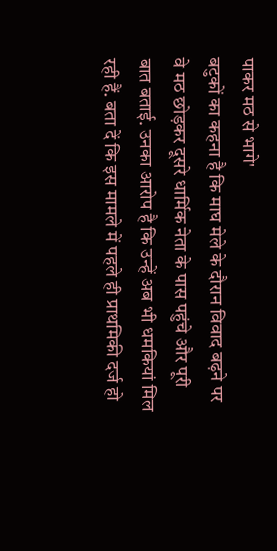पाकर मठ से भागे'
बटुकों का कहना है कि माघ मेले के दौरान विवाद बढ़ने पर वे मठ छोड़कर दूसरे धार्मिक नेता के पास पहुंचे और पूरी बात बताई. उनका आरोप है कि उन्हें अब भी धमकियां मिल रही हैं. बता दें कि इस मामले में पहले ही प्राथमिकी दर्ज हो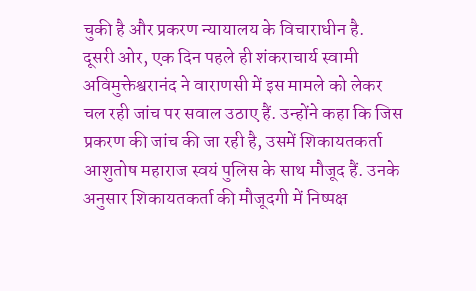चुकी है और प्रकरण न्यायालय के विचाराधीन है.
दूसरी ओर, एक दिन पहले ही शंकराचार्य स्वामी अविमुक्तेश्वरानंद ने वाराणसी में इस मामले को लेकर चल रही जांच पर सवाल उठाए हैं. उन्होंने कहा कि जिस प्रकरण की जांच की जा रही है, उसमें शिकायतकर्ता आशुतोष महाराज स्वयं पुलिस के साथ मौजूद हैं. उनके अनुसार शिकायतकर्ता की मौजूदगी में निष्पक्ष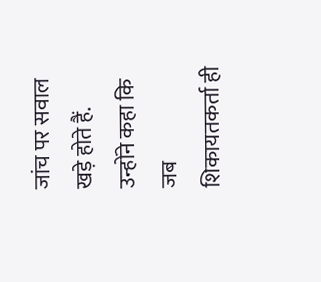जांच पर सवाल खड़े होते हैं. उन्होंने कहा कि जब शिकायतकर्ता ही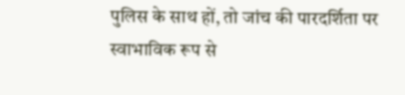पुलिस के साथ हों, तो जांच की पारदर्शिता पर स्वाभाविक रूप से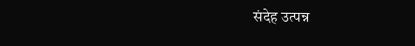संदेह उत्पन्न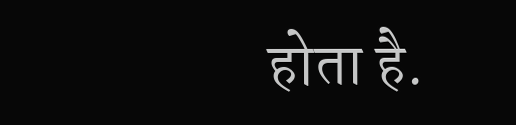होता है.